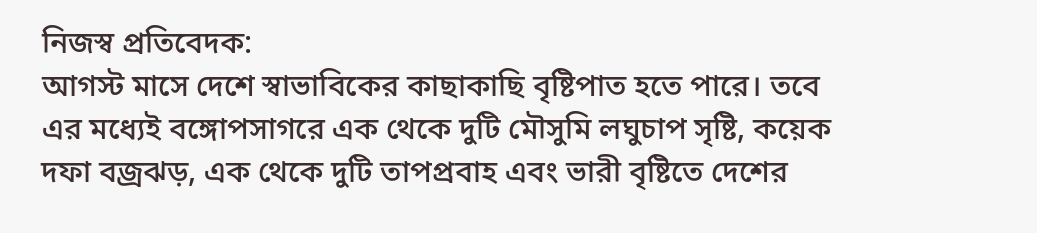নিজস্ব প্রতিবেদক:
আগস্ট মাসে দেশে স্বাভাবিকের কাছাকাছি বৃষ্টিপাত হতে পারে। তবে এর মধ্যেই বঙ্গোপসাগরে এক থেকে দুটি মৌসুমি লঘুচাপ সৃষ্টি, কয়েক দফা বজ্রঝড়, এক থেকে দুটি তাপপ্রবাহ এবং ভারী বৃষ্টিতে দেশের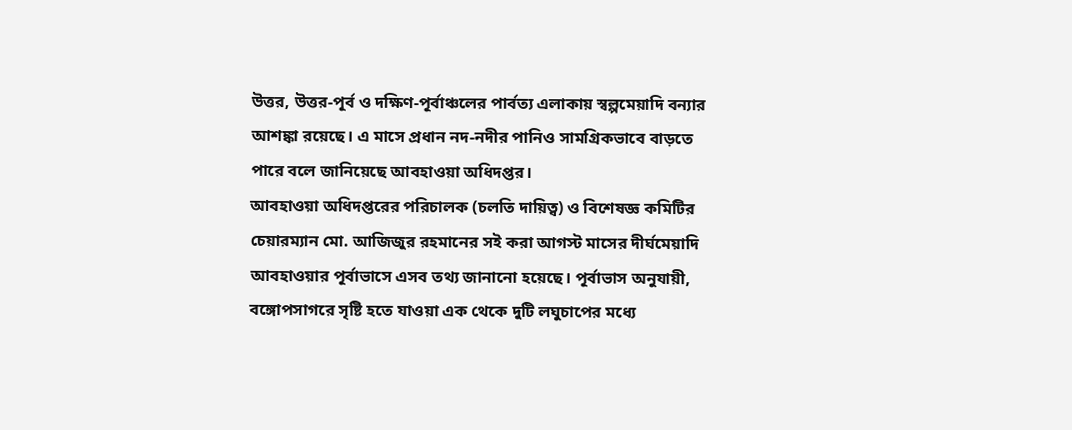উত্তর, উত্তর-পূর্ব ও দক্ষিণ-পূর্বাঞ্চলের পার্বত্য এলাকায় স্বল্পমেয়াদি বন্যার আশঙ্কা রয়েছে। এ মাসে প্রধান নদ-নদীর পানিও সামগ্রিকভাবে বাড়তে পারে বলে জানিয়েছে আবহাওয়া অধিদপ্তর।
আবহাওয়া অধিদপ্তরের পরিচালক (চলতি দায়িত্ব) ও বিশেষজ্ঞ কমিটির চেয়ারম্যান মো. আজিজুর রহমানের সই করা আগস্ট মাসের দীর্ঘমেয়াদি আবহাওয়ার পূর্বাভাসে এসব তথ্য জানানো হয়েছে। পূর্বাভাস অনুযায়ী, বঙ্গোপসাগরে সৃষ্টি হতে যাওয়া এক থেকে দুটি লঘুচাপের মধ্যে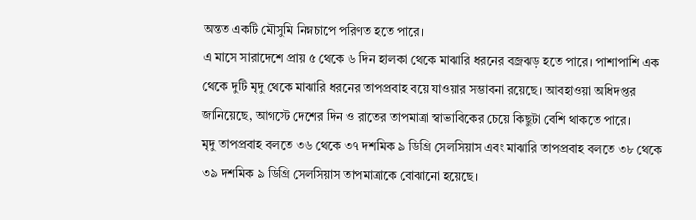অন্তত একটি মৌসুমি নিম্নচাপে পরিণত হতে পারে।
এ মাসে সারাদেশে প্রায় ৫ থেকে ৬ দিন হালকা থেকে মাঝারি ধরনের বজ্রঝড় হতে পারে। পাশাপাশি এক থেকে দুটি মৃদু থেকে মাঝারি ধরনের তাপপ্রবাহ বয়ে যাওয়ার সম্ভাবনা রয়েছে। আবহাওয়া অধিদপ্তর জানিয়েছে, আগস্টে দেশের দিন ও রাতের তাপমাত্রা স্বাভাবিকের চেয়ে কিছুটা বেশি থাকতে পারে।
মৃদু তাপপ্রবাহ বলতে ৩৬ থেকে ৩৭ দশমিক ৯ ডিগ্রি সেলসিয়াস এবং মাঝারি তাপপ্রবাহ বলতে ৩৮ থেকে ৩৯ দশমিক ৯ ডিগ্রি সেলসিয়াস তাপমাত্রাকে বোঝানো হয়েছে।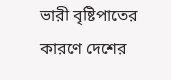ভারী বৃষ্টিপাতের কারণে দেশের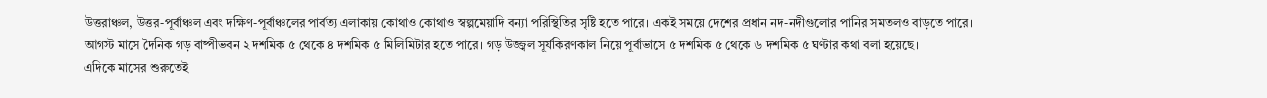উত্তরাঞ্চল, উত্তর-পূর্বাঞ্চল এবং দক্ষিণ-পূর্বাঞ্চলের পার্বত্য এলাকায় কোথাও কোথাও স্বল্পমেয়াদি বন্যা পরিস্থিতির সৃষ্টি হতে পারে। একই সময়ে দেশের প্রধান নদ-নদীগুলোর পানির সমতলও বাড়তে পারে।
আগস্ট মাসে দৈনিক গড় বাষ্পীভবন ২ দশমিক ৫ থেকে ৪ দশমিক ৫ মিলিমিটার হতে পারে। গড় উজ্জ্বল সূর্যকিরণকাল নিয়ে পূর্বাভাসে ৫ দশমিক ৫ থেকে ৬ দশমিক ৫ ঘণ্টার কথা বলা হয়েছে।
এদিকে মাসের শুরুতেই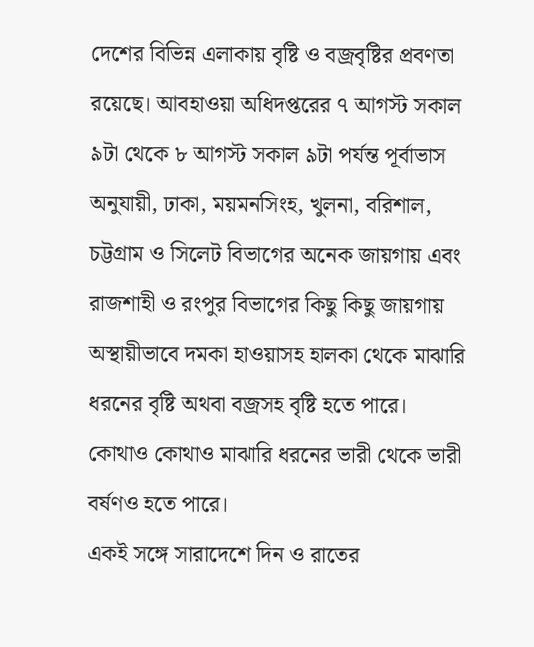দেশের বিভিন্ন এলাকায় বৃষ্টি ও বজ্রবৃষ্টির প্রবণতা রয়েছে। আবহাওয়া অধিদপ্তরের ৭ আগস্ট সকাল ৯টা থেকে ৮ আগস্ট সকাল ৯টা পর্যন্ত পূর্বাভাস অনুযায়ী, ঢাকা, ময়মনসিংহ, খুলনা, বরিশাল, চট্টগ্রাম ও সিলেট বিভাগের অনেক জায়গায় এবং রাজশাহী ও রংপুর বিভাগের কিছু কিছু জায়গায় অস্থায়ীভাবে দমকা হাওয়াসহ হালকা থেকে মাঝারি ধরনের বৃষ্টি অথবা বজ্রসহ বৃষ্টি হতে পারে। কোথাও কোথাও মাঝারি ধরনের ভারী থেকে ভারী বর্ষণও হতে পারে।
একই সঙ্গে সারাদেশে দিন ও রাতের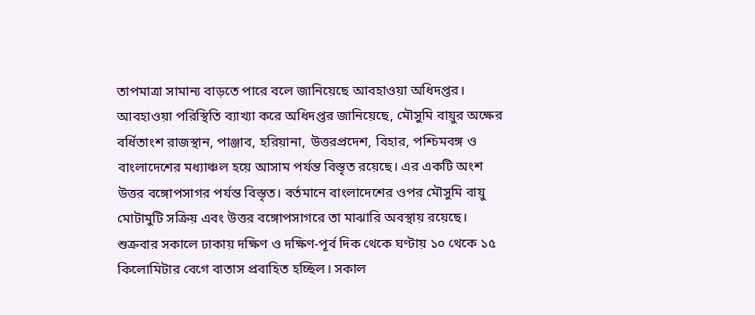তাপমাত্রা সামান্য বাড়তে পারে বলে জানিয়েছে আবহাওয়া অধিদপ্তর।
আবহাওয়া পরিস্থিতি ব্যাখ্যা করে অধিদপ্তর জানিয়েছে, মৌসুমি বায়ুর অক্ষের বর্ধিতাংশ রাজস্থান, পাঞ্জাব, হরিয়ানা, উত্তরপ্রদেশ, বিহার, পশ্চিমবঙ্গ ও বাংলাদেশের মধ্যাঞ্চল হয়ে আসাম পর্যন্ত বিস্তৃত রয়েছে। এর একটি অংশ উত্তর বঙ্গোপসাগর পর্যন্ত বিস্তৃত। বর্তমানে বাংলাদেশের ওপর মৌসুমি বায়ু মোটামুটি সক্রিয় এবং উত্তর বঙ্গোপসাগরে তা মাঝারি অবস্থায় রয়েছে।
শুক্রবার সকালে ঢাকায় দক্ষিণ ও দক্ষিণ-পূর্ব দিক থেকে ঘণ্টায় ১০ থেকে ১৫ কিলোমিটার বেগে বাতাস প্রবাহিত হচ্ছিল। সকাল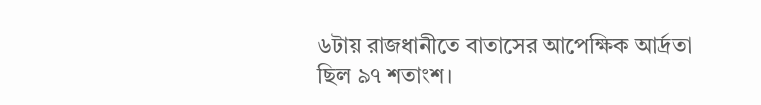৬টায় রাজধানীতে বাতাসের আপেক্ষিক আর্দ্রতা ছিল ৯৭ শতাংশ।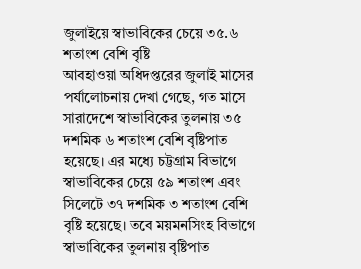জুলাইয়ে স্বাভাবিকের চেয়ে ৩৫.৬ শতাংশ বেশি বৃষ্টি
আবহাওয়া অধিদপ্তরের জুলাই মাসের পর্যালোচনায় দেখা গেছে, গত মাসে সারাদেশে স্বাভাবিকের তুলনায় ৩৫ দশমিক ৬ শতাংশ বেশি বৃষ্টিপাত হয়েছে। এর মধ্যে চট্টগ্রাম বিভাগে স্বাভাবিকের চেয়ে ৫৯ শতাংশ এবং সিলেটে ৩৭ দশমিক ৩ শতাংশ বেশি বৃষ্টি হয়েছে। তবে ময়মনসিংহ বিভাগে স্বাভাবিকের তুলনায় বৃষ্টিপাত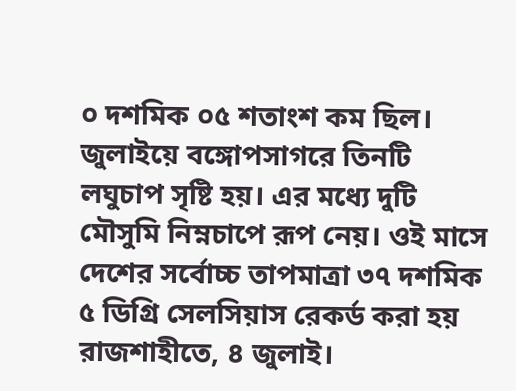০ দশমিক ০৫ শতাংশ কম ছিল।
জুলাইয়ে বঙ্গোপসাগরে তিনটি লঘুচাপ সৃষ্টি হয়। এর মধ্যে দুটি মৌসুমি নিম্নচাপে রূপ নেয়। ওই মাসে দেশের সর্বোচ্চ তাপমাত্রা ৩৭ দশমিক ৫ ডিগ্রি সেলসিয়াস রেকর্ড করা হয় রাজশাহীতে, ৪ জুলাই।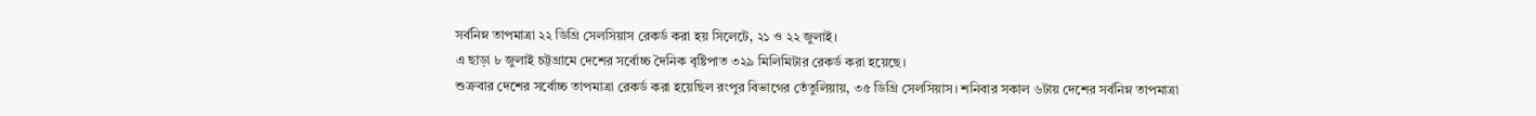সর্বনিম্ন তাপমাত্রা ২২ ডিগ্রি সেলসিয়াস রেকর্ড করা হয় সিলেটে, ২১ ও ২২ জুলাই।
এ ছাড়া ৮ জুলাই চট্টগ্রামে দেশের সর্বোচ্চ দৈনিক বৃষ্টিপাত ৩২৯ মিলিমিটার রেকর্ড করা হয়েছে।
শুক্রবার দেশের সর্বোচ্চ তাপমাত্রা রেকর্ড করা হয়েছিল রংপুর বিভাগের তেঁতুলিয়ায়, ৩৫ ডিগ্রি সেলসিয়াস। শনিবার সকাল ৬টায় দেশের সর্বনিম্ন তাপমাত্রা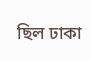ছিল ঢাকা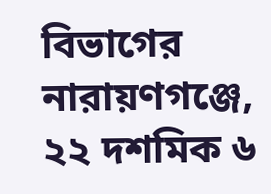বিভাগের নারায়ণগঞ্জে, ২২ দশমিক ৬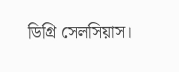ডিগ্রি সেলসিয়াস।